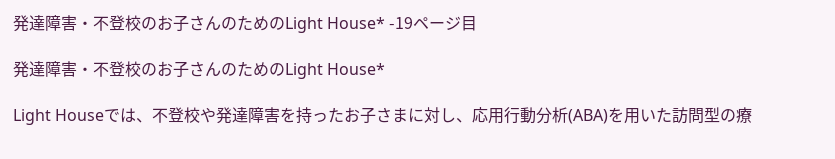発達障害・不登校のお子さんのためのLight House* -19ページ目

発達障害・不登校のお子さんのためのLight House*

Light Houseでは、不登校や発達障害を持ったお子さまに対し、応用行動分析(ABA)を用いた訪問型の療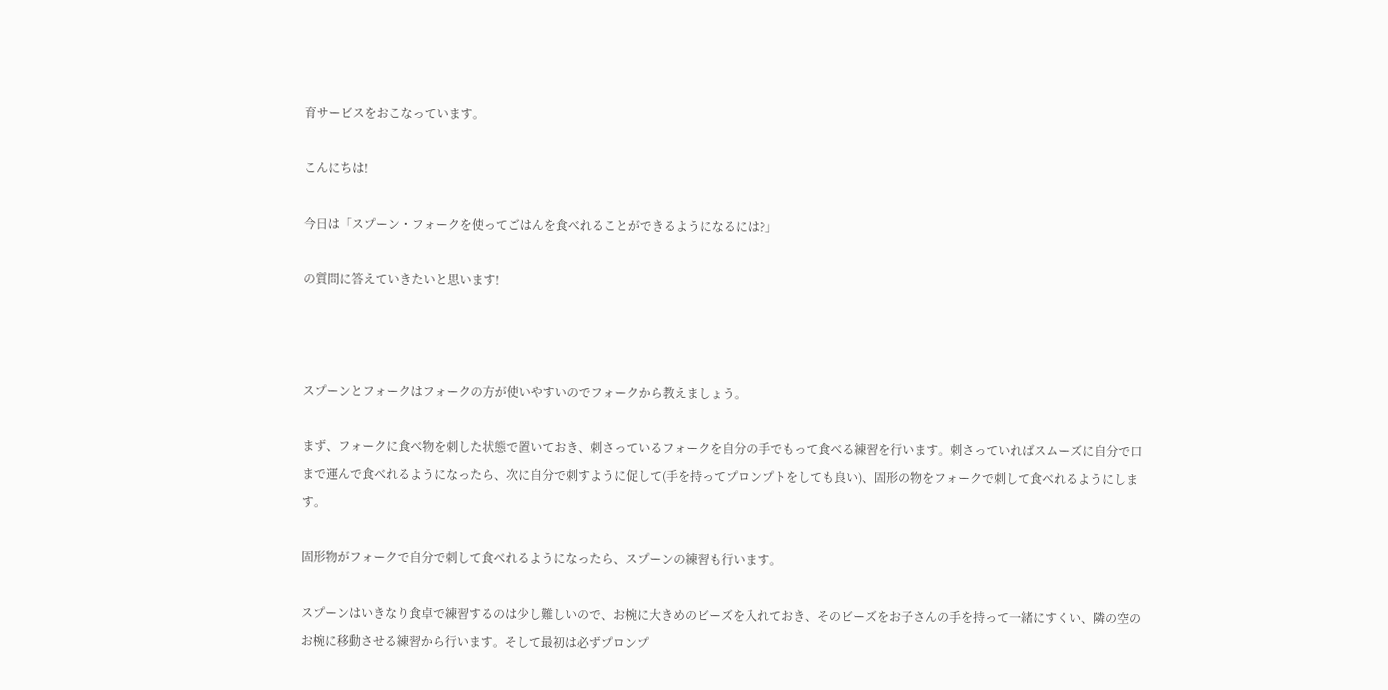育サービスをおこなっています。

こんにちは!

今日は「スプーン・フォークを使ってごはんを食べれることができるようになるには?」

の質問に答えていきたいと思います!



スプーンとフォークはフォークの方が使いやすいのでフォークから教えましょう。

まず、フォークに食べ物を刺した状態で置いておき、刺さっているフォークを自分の手でもって食べる練習を行います。刺さっていればスムーズに自分で口まで運んで食べれるようになったら、次に自分で刺すように促して(手を持ってプロンプトをしても良い)、固形の物をフォークで刺して食べれるようにします。

固形物がフォークで自分で刺して食べれるようになったら、スプーンの練習も行います。

スプーンはいきなり食卓で練習するのは少し難しいので、お椀に大きめのビーズを入れておき、そのビーズをお子さんの手を持って一緒にすくい、隣の空のお椀に移動させる練習から行います。そして最初は必ずプロンプ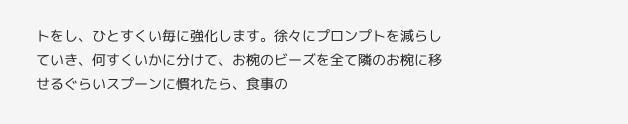トをし、ひとすくい毎に強化します。徐々にプロンプトを減らしていき、何すくいかに分けて、お椀のビーズを全て隣のお椀に移せるぐらいスプーンに慣れたら、食事の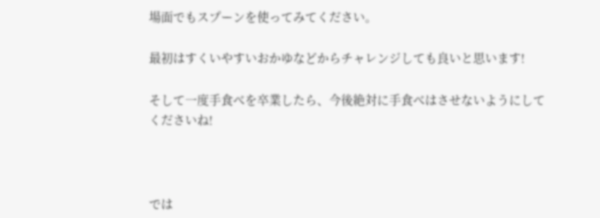場面でもスプーンを使ってみてください。

最初はすくいやすいおかゆなどからチャレンジしても良いと思います!

そして一度手食べを卒業したら、今後絶対に手食べはさせないようにしてくださいね!



では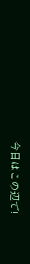今日はこの辺で!